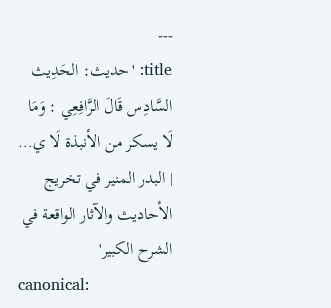---
title: 'حديث: الحَدِيث السَّادِس قَالَ الرَّافِعِي : وَمَا لَا يسكر من الأنبذة لَا ي… | البدر المنير في تخريج الأحاديث والآثار الواقعة في الشرح الكبير'
canonical: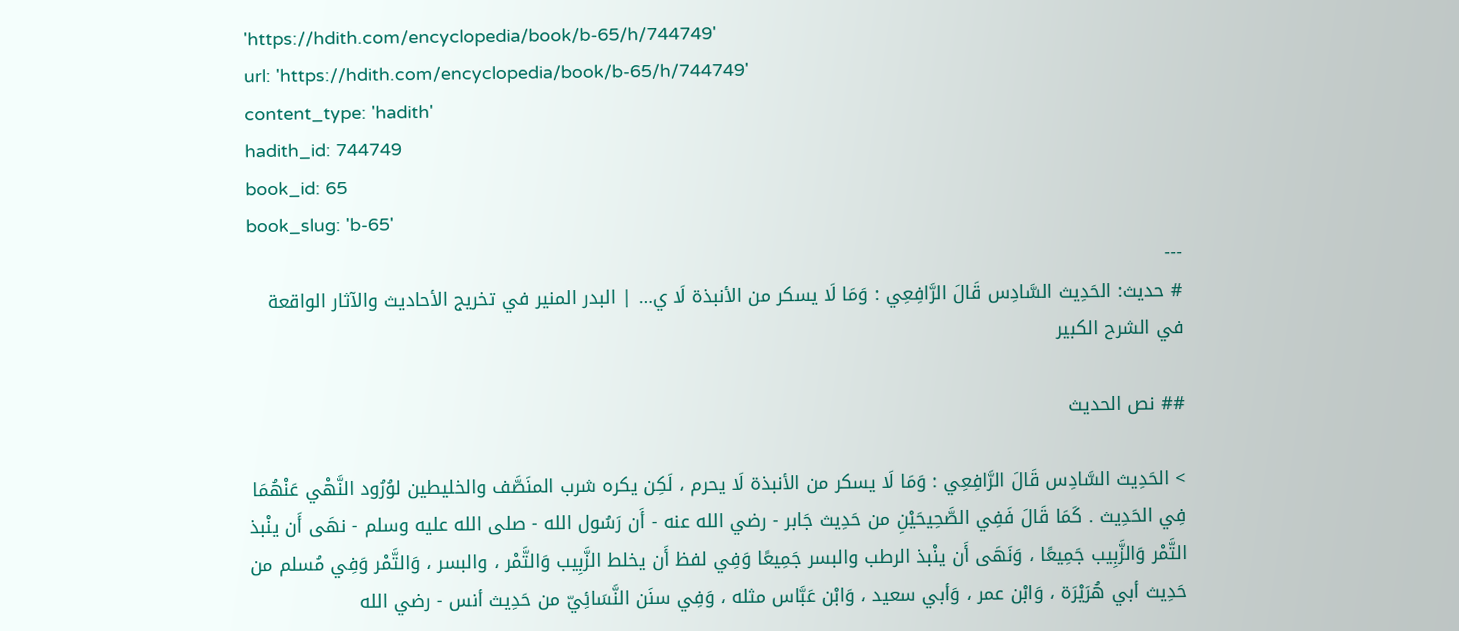'https://hdith.com/encyclopedia/book/b-65/h/744749'
url: 'https://hdith.com/encyclopedia/book/b-65/h/744749'
content_type: 'hadith'
hadith_id: 744749
book_id: 65
book_slug: 'b-65'
---
# حديث: الحَدِيث السَّادِس قَالَ الرَّافِعِي : وَمَا لَا يسكر من الأنبذة لَا ي… | البدر المنير في تخريج الأحاديث والآثار الواقعة في الشرح الكبير

## نص الحديث

> الحَدِيث السَّادِس قَالَ الرَّافِعِي : وَمَا لَا يسكر من الأنبذة لَا يحرم ، لَكِن يكره شرب المنَصَّف والخليطين لوُرُود النَّهْي عَنْهُمَا فِي الحَدِيث . كَمَا قَالَ فَفِي الصَّحِيحَيْنِ من حَدِيث جَابر - رضي الله عنه - أَن رَسُول الله - صلى الله عليه وسلم - نهَى أَن ينْبذ التَّمْر وَالزَّبِيب جَمِيعًا ، وَنَهَى أَن ينْبذ الرطب والبسر جَمِيعًا وَفِي لفظ أَن يخلط الزَّبِيب وَالتَّمْر ، والبسر ، وَالتَّمْر وَفِي مُسلم من حَدِيث أبي هُرَيْرَة ، وَابْن عمر ، وَأبي سعيد ، وَابْن عَبَّاس مثله ، وَفِي سنَن النَّسَائِيّ من حَدِيث أنس - رضي الله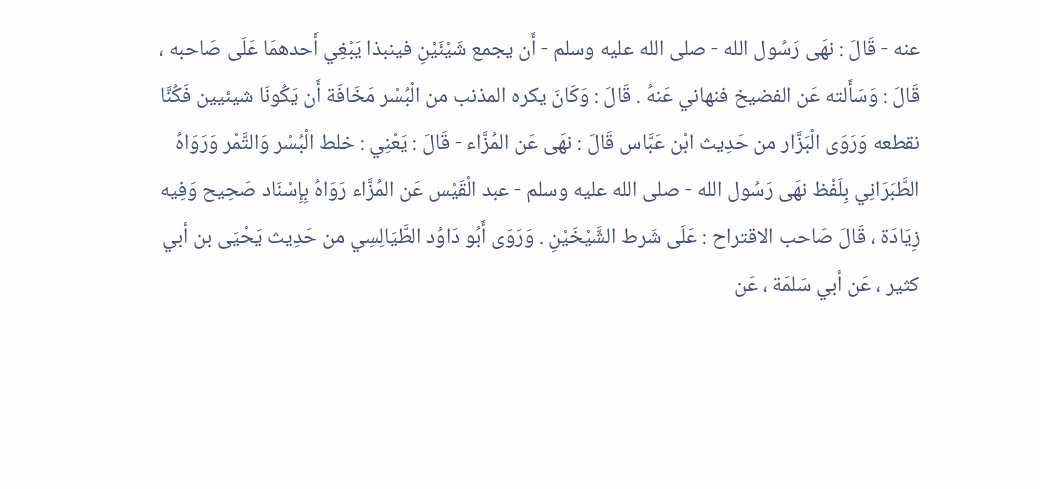عنه - قَالَ : نهَى رَسُول الله - صلى الله عليه وسلم - أَن يجمع شَيْئَيْنِ فينبذا يَبْغِي أَحدهمَا عَلَى صَاحبه ، قَالَ : وَسَأَلته عَن الفضيخ فنهاني عَنهُ . قَالَ : وَكَانَ يكره المذنب من الْبُسْر مَخَافَة أَن يَكُونَا شيئيين فَكُنَّا نقطعه وَرَوَى الْبَزَّار من حَدِيث ابْن عَبَّاس قَالَ : نهَى عَن المُزَّاء - قَالَ : يَعْنِي : خلط الْبُسْر وَالتَّمْر وَرَوَاهُ الطَّبَرَانِي بِلَفْظ نهَى رَسُول الله - صلى الله عليه وسلم - عبد الْقَيْس عَن المُزَّاء رَوَاهُ بِإِسْنَاد صَحِيح وَفِيه زِيَادَة ، قَالَ صَاحب الاقتراح : عَلَى شَرط الشَّيْخَيْنِ . وَرَوَى أَبُو دَاوُد الطَّيَالِسِي من حَدِيث يَحْيَى بن أبي كثير ، عَن أبي سَلمَة ، عَن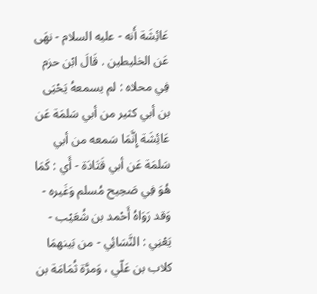عَائِشَة أَنه - عليه السلام - نهَى عَن الخليطين . قَالَ ابْن حزم فِي محلاه : لم يسمعهُ يَحْيَى بن أبي كثير من أبي سَلمَة عَن عَائِشَة إِنَّمَا سَمعه من أبي سَلمَة عَن أبي قَتَادَة - أَي : كَمَا هُوَ فِي صَحِيح مُسلم وَغَيره - وَقد رَوَاهُ أَحْمد بن شُعَيْب - يَعْنِي : النَّسَائِي - من بَينهمَا كلاب بن عَلّي ، وَمرَّة ثُمَامَة بن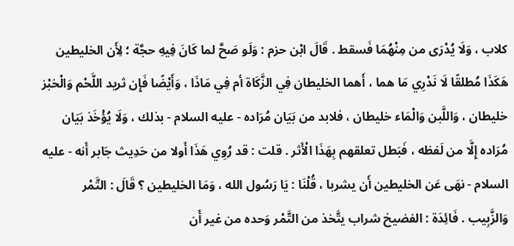كلاب ، وَلَا يُدْرَى من مِنْهُمَا فَسقط . قَالَ ابْن حزم : وَلَو صَحَّ لما كَانَ فِيهِ حجَّة ؛ لِأَن الخليطين هَكَذَا مُطلقًا لَا نَدْرِي مَا هما ، أَهما الخليطان فِي الزَّكَاة أم فِي مَاذَا ، وَأَيْضًا فَإِن ثريد اللَّحْم وَالْخبْز خليطان ، وَاللَّبن وَالْمَاء خليطان ، فلابد من بَيَان مُرَاده - عليه السلام - بذلك ، وَلَا يُؤْخَذ بَيَان مُرَاده إِلَّا من لَفظه ، فَبَطل تعلقهم بِهَذَا الْأَثر . قلت : قد رُوِي هَذَا أَولا من حَدِيث جَابر أَنه - عليه السلام - نهَى عَن الخليطين أَن يشربا ، قُلْنَا : يَا رَسُول الله ، وَمَا الخليطين ؟ قَالَ : التَّمْر وَالزَّبِيب . فَائِدَة : الفضيخ شراب يتَّخذ من التَّمْر وَحده من غير أَن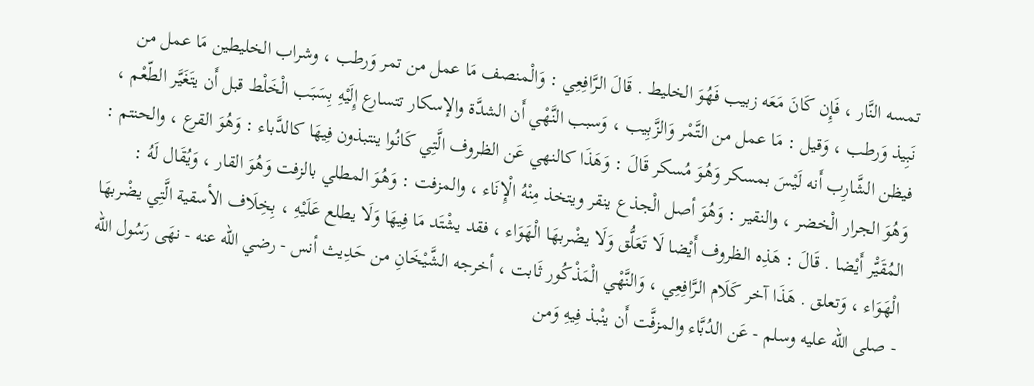تمسه النَّار ، فَإِن كَانَ مَعَه زبيب فَهُوَ الخليط . قَالَ الرَّافِعِي : وَالْمنصف مَا عمل من تمر وَرطب ، وشراب الخليطين مَا عمل من نَبِيذ وَرطب ، وَقيل : مَا عمل من التَّمْر وَالزَّبِيب ، وَسبب النَّهْي أَن الشدَّة والإسكار تتسارع إِلَيْهِ بِسَبَب الْخَلْط قبل أَن يتَغَيَّر الطّعْم ، فيظن الشَّارِب أَنه لَيْسَ بمسكر وَهُوَ مُسكر قَالَ : وَهَذَا كالنهي عَن الظروف الَّتِي كَانُوا ينتبذون فِيهَا كالدَّباء : وَهُوَ القرع ، والحنتم : وَهُوَ الجرار الْخضر ، والنقير : وَهُوَ أصل الْجذع ينقر ويتخذ مِنْهُ الْإِنَاء ، والمزفت : وَهُوَ المطلي بالزفت وَهُوَ القار ، وَيُقَال لَهُ : المُقَيّْر أَيْضا . قَالَ : هَذِه الظروف أَيْضا لَا تَعَلُّق وَلَا يضْربهَا الْهَوَاء ، فقد يشْتَد مَا فِيهَا وَلَا يطلع عَلَيْهِ ، بِخِلَاف الأسقية الَّتِي يضْربهَا الْهَوَاء ، وَتعلق . هَذَا آخر كَلَام الرَّافِعِي ، وَالنَّهْي الْمَذْكُور ثَابت ، أخرجه الشَّيْخَانِ من حَدِيث أنس - رضي الله عنه - نهَى رَسُول الله - صلى الله عليه وسلم - عَن الدُبَّاء والمزفَّت أَن ينْبذ فِيهِ وَمن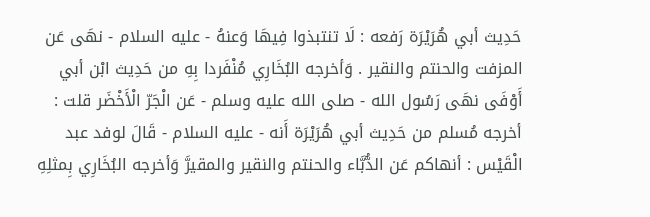حَدِيث أبي هُرَيْرَة رَفعه : لَا تنتبذوا فِيهَا وَعنهُ - عليه السلام - نهَى عَن المزفت والحنتم والنقير . وَأخرجه البُخَارِي مُنْفَردا بِهِ من حَدِيث ابْن أبي أَوْفَى نهَى رَسُول الله - صلى الله عليه وسلم - عَن الْجَرّ الْأَخْضَر قلت : أخرجه مُسلم من حَدِيث أبي هُرَيْرَة أَنه - عليه السلام - قَالَ لوفد عبد الْقَيْس : أنهاكم عَن الدُّبَّاء والحنتم والنقير والمقيرَّ وَأخرجه البُخَارِي بِمثلِهِ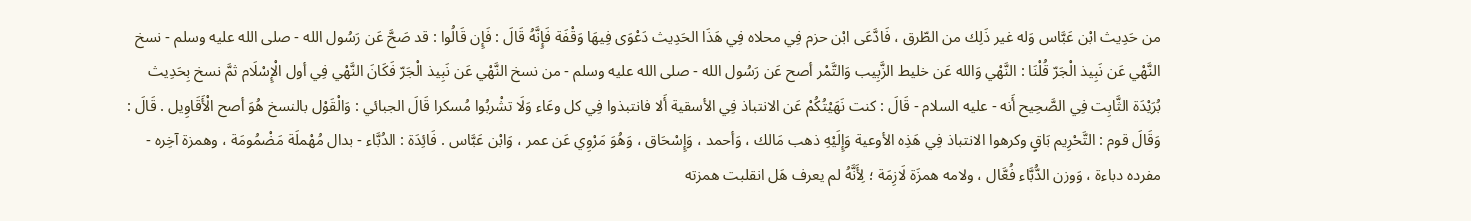من حَدِيث ابْن عَبَّاس وَله غير ذَلِك من الطّرق ، فَادَّعَى ابْن حزم فِي محلاه فِي هَذَا الحَدِيث دَعْوَى فِيهَا وَقْفَة فَإِنَّهُ قَالَ : فَإِن قَالُوا : قد صَحَّ عَن رَسُول الله - صلى الله عليه وسلم - نسخ النَّهْي عَن نَبِيذ الْجَرّ قُلْنَا : النَّهْي وَالله عَن خليط الزَّبِيب وَالتَّمْر أصح عَن رَسُول الله - صلى الله عليه وسلم - من نسخ النَّهْي عَن نَبِيذ الْجَرّ فَكَانَ النَّهْي فِي أول الْإِسْلَام ثمَّ نسخ بِحَدِيث بُرَيْدَة الثَّابِت فِي الصَّحِيح أَنه - عليه السلام - قَالَ : كنت نَهَيْتُكُمْ عَن الانتباذ فِي الأسقية أَلا فانتبذوا فِي كل وعَاء وَلَا تشْربُوا مُسكرا قَالَ الجبائي : وَالْقَوْل بالنسخ هُوَ أصح الْأَقَاوِيل . قَالَ : وَقَالَ قوم : التَّحْرِيم بَاقٍ وكرهوا الانتباذ فِي هَذِه الأوعية وَإِلَيْهِ ذهب مَالك ، وَأحمد ، وَإِسْحَاق ، وَهُوَ مَرْوِي عَن عمر ، وَابْن عَبَّاس . فَائِدَة : الدُبَّاء - بدال مُهْملَة مَضْمُومَة ، وهمزة آخِره - مفرده دباءة ، وَوزن الدُّبَّاء فُعَّال ، ولامه همزَة لَازِمَة ؛ لِأَنَّهُ لم يعرف هَل انقلبت همزته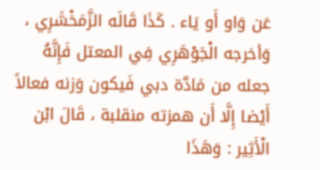عَن وَاو أَو يَاء . كَذَا قَالَه الزَّمَخْشَرِي ، وَأخرجه الْجَوْهَرِي فِي المعتل فَإِنَّهُ جعله من مَادَّة دبي فَيكون وَزنه فعالاً أَيْضا إِلَّا أَن همزته منقلبة ، قَالَ ابْن الْأَثِير : وَهَذَا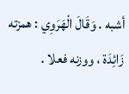أشبه . وَقَالَ الْهَرَوِي : همزته زَائِدَة ، ووزنه فعلا .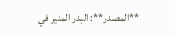**المصدر**: البدر المنير في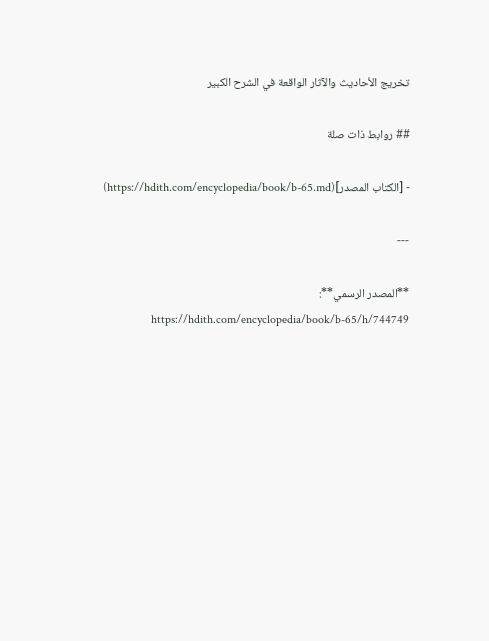تخريج الأحاديث والآثار الواقعة في الشرح الكبير

## روابط ذات صلة

- [الكتاب المصدر](https://hdith.com/encyclopedia/book/b-65.md)

---

**المصدر الرسمي**: https://hdith.com/encyclopedia/book/b-65/h/744749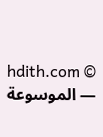© hdith.com — الموسوعة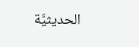الحديثيَّة